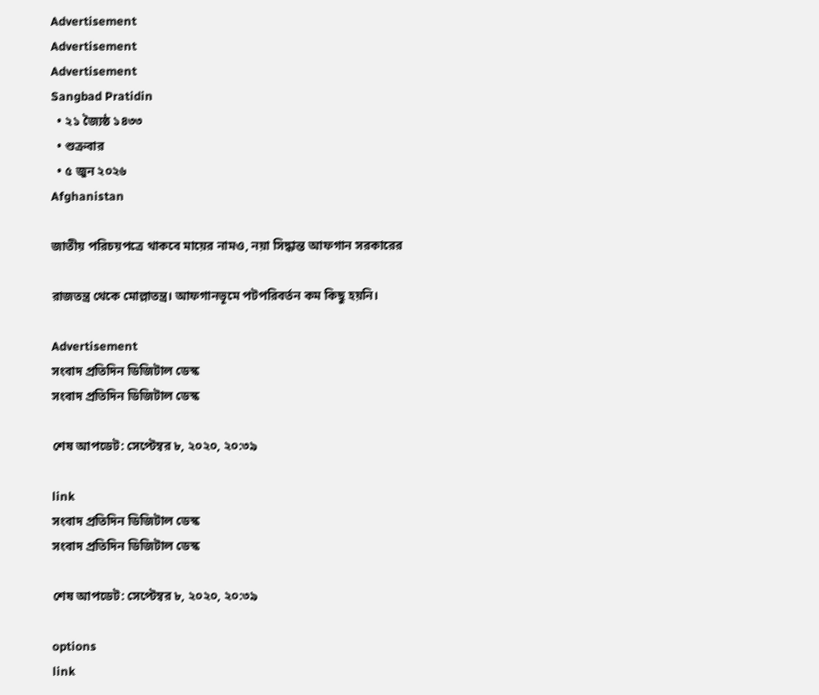Advertisement
Advertisement
Advertisement
Sangbad Pratidin
  • ২১ জ্যৈষ্ঠ ১৪৩৩
  • শুক্রবার
  • ৫ জুন ২০২৬
Afghanistan

জাতীয় পরিচয়পত্রে থাকবে মায়ের নামও, নয়া সিদ্ধান্ত আফগান সরকারের

রাজতন্ত্র থেকে মোল্লাতন্ত্র। আফগানভূমে পটপরিবর্তন কম কিছু হয়নি।

Advertisement
সংবাদ প্রতিদিন ডিজিটাল ডেস্ক
সংবাদ প্রতিদিন ডিজিটাল ডেস্ক

শেষ আপডেট: সেপ্টেম্বর ৮, ২০২০, ২০:৩৯

link
সংবাদ প্রতিদিন ডিজিটাল ডেস্ক
সংবাদ প্রতিদিন ডিজিটাল ডেস্ক

শেষ আপডেট: সেপ্টেম্বর ৮, ২০২০, ২০:৩৯

options
link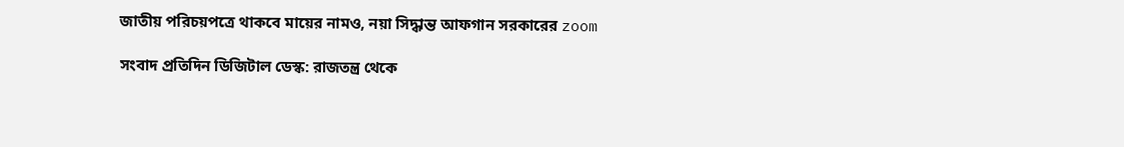জাতীয় পরিচয়পত্রে থাকবে মায়ের নামও, নয়া সিদ্ধান্ত আফগান সরকারের zoom

সংবাদ প্রতিদিন ডিজিটাল ডেস্ক: রাজতন্ত্র থেকে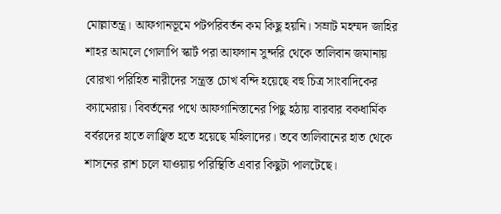মোল্লাতন্ত্র। আফগানভূমে পটপরিবর্তন কম কিছু হয়নি। সম্রাট মহম্মদ জাহির শাহর আমলে গোলাপি স্কার্ট পরা আফগান সুন্দরি থেকে তালিবান জমানায় বোরখা পরিহিত নারীদের সন্ত্রস্ত চোখ বন্দি হয়েছে বহু চিত্র সাংবাদিকের ক্যামেরায়। বিবর্তনের পথে আফগানিস্তানের পিছু হঠায় বারবার বকধার্মিক বর্বরদের হাতে লাঞ্ছিত হতে হয়েছে মহিলাদের। তবে তালিবানের হাত থেকে শাসনের রাশ চলে যাওয়ায় পরিস্থিতি এবার কিছুটা পালটেছে।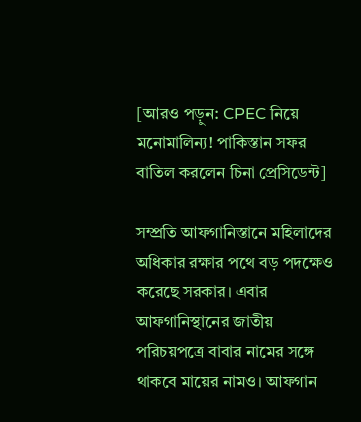[আরও পড়ুন: CPEC নিয়ে মনোমালিন্য! পাকিস্তান সফর বাতিল করলেন চিনা প্রেসিডেন্ট]

সম্প্রতি আফগানিস্তানে মহিলাদের অধিকার রক্ষার পথে বড় পদক্ষেও করেছে সরকার। এবার আফগানিস্থানের জাতীয় পরিচয়পত্রে বাবার নামের সঙ্গে থাকবে মায়ের নামও। আফগান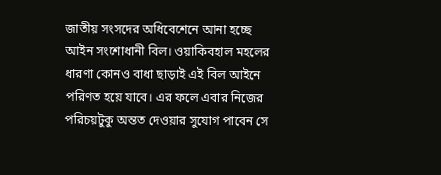জাতীয় সংসদের অধিবেশেনে আনা হচ্ছে আইন সংশোধানী বিল। ওয়াকিবহাল মহলের ধারণা কোনও বাধা ছাড়াই এই বিল আইনে পরিণত হয়ে যাবে। এর ফলে এবার নিজের পরিচয়টুকু অন্তত দেওয়ার সুযোগ পাবেন সে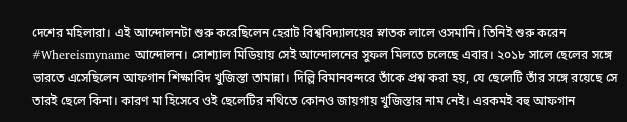দেশের মহিলারা। এই আন্দোলনটা শুরু করেছিলেন হেরাট বিশ্ববিদ্যালয়ের স্নাতক লালে ওসমানি। তিনিই শুরু করেন #Whereismyname আন্দোলন। সোশ্যাল মিডিয়ায় সেই আন্দোলনের সুফল মিলতে চলেছে এবার। ২০১৮ সালে ছেলের সঙ্গে ভারতে এসেছিলেন আফগান শিক্ষাবিদ খুজিস্তা তামান্না। দিল্লি বিমানবন্দরে তাঁকে প্রশ্ন করা হয়, যে ছেলেটি তাঁর সঙ্গে রয়েছে সে তারই ছেলে কিনা। কারণ মা হিসেবে ওই ছেলেটির নথিতে কোনও জায়গায় খুজিস্তার নাম নেই। এরকমই বহু আফগান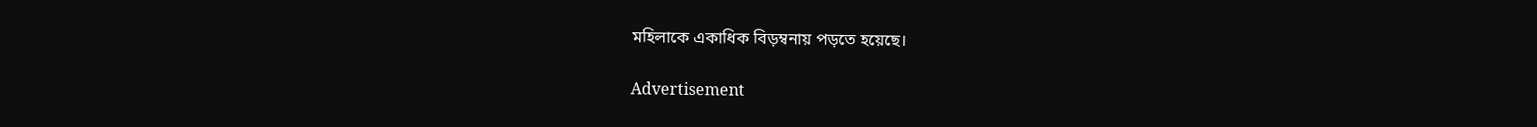মহিলাকে একাধিক বিড়ম্বনায় পড়তে হয়েছে।

Advertisement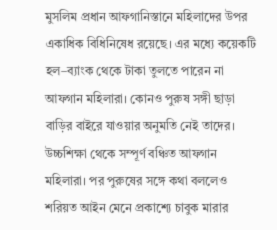মুসলিম প্রধান আফগানিস্তানে মহিলাদের উপর একাধিক বিধিনিষেধ রয়েছে। এর মধ্যে কয়েকটি হল–ব্যাংক থেকে টাকা তুলতে পারেন না আফগান মহিলারা। কোনও পুরুষ সঙ্গী ছাড়া বাড়ির বাইরে যাওয়ার অনুমতি নেই তাদের। উচ্চশিক্ষা থেকে সম্পূর্ণ বঞ্চিত আফগান মহিলারা। পর পুরুষের সঙ্গে কথা বললেও শরিয়ত আইন মেনে প্রকাশ্যে চাবুক মারার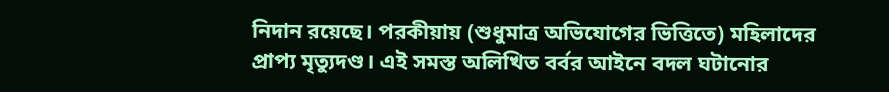নিদান রয়েছে। পরকীয়ায় (শুধুমাত্র অভিযোগের ভিত্তিতে) মহিলাদের প্রাপ্য মৃত্যুদণ্ড। এই সমস্ত অলিখিত বর্বর আইনে বদল ঘটানোর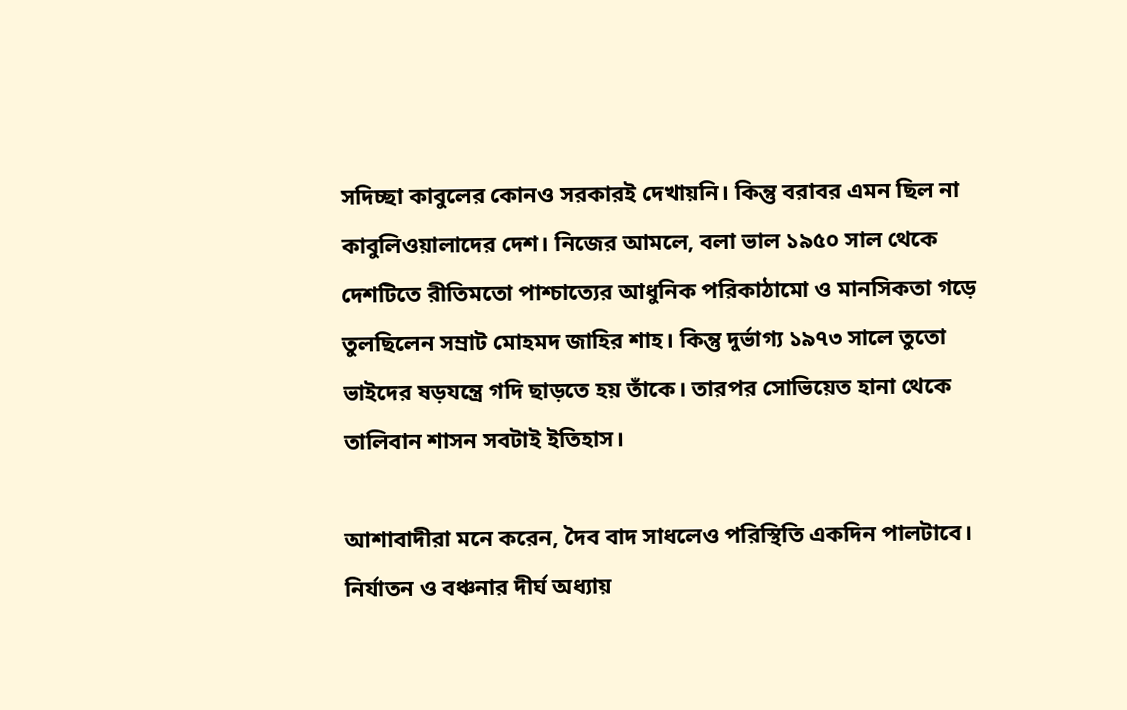সদিচ্ছা কাবুলের কোনও সরকারই দেখায়নি। কিন্তু বরাবর এমন ছিল না কাবুলিওয়ালাদের দেশ। নিজের আমলে, বলা ভাল ১৯৫০ সাল থেকে দেশটিতে রীতিমতো পাশ্চাত্যের আধুনিক পরিকাঠামো ও মানসিকতা গড়ে তুলছিলেন সম্রাট মোহমদ জাহির শাহ। কিন্তু দুর্ভাগ্য ১৯৭৩ সালে তুতো ভাইদের ষড়যন্ত্রে গদি ছাড়তে হয় তাঁকে। তারপর সোভিয়েত হানা থেকে তালিবান শাসন সবটাই ইতিহাস।

আশাবাদীরা মনে করেন, দৈব বাদ সাধলেও পরিস্থিতি একদিন পালটাবে। নির্যাতন ও বঞ্চনার দীর্ঘ অধ্যায়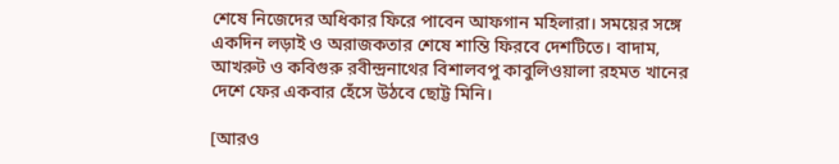শেষে নিজেদের অধিকার ফিরে পাবেন আফগান মহিলারা। সময়ের সঙ্গে একদিন লড়াই ও অরাজকতার শেষে শান্তি ফিরবে দেশটিতে। বাদাম, আখরুট ও কবিগুরু রবীন্দ্রনাথের বিশালবপু কাবুলিওয়ালা রহমত খানের দেশে ফের একবার হেঁসে উঠবে ছোট্ট মিনি।

[আরও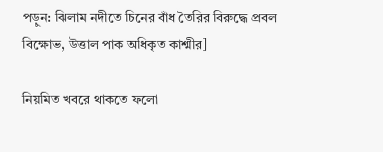পড়ুন: ঝিলাম নদীতে চিনের বাঁধ তৈরির বিরুদ্ধে প্রবল বিক্ষোভ, উত্তাল পাক অধিকৃত কাশ্মীর]

নিয়মিত খবরে থাকতে ফলো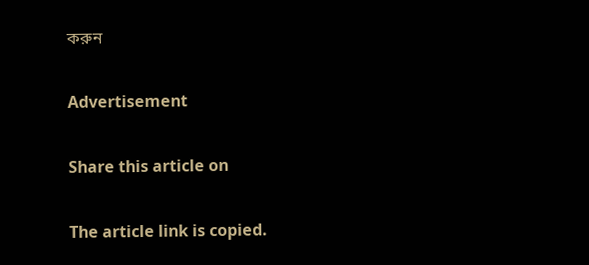করুন

Advertisement

Share this article on

The article link is copied.